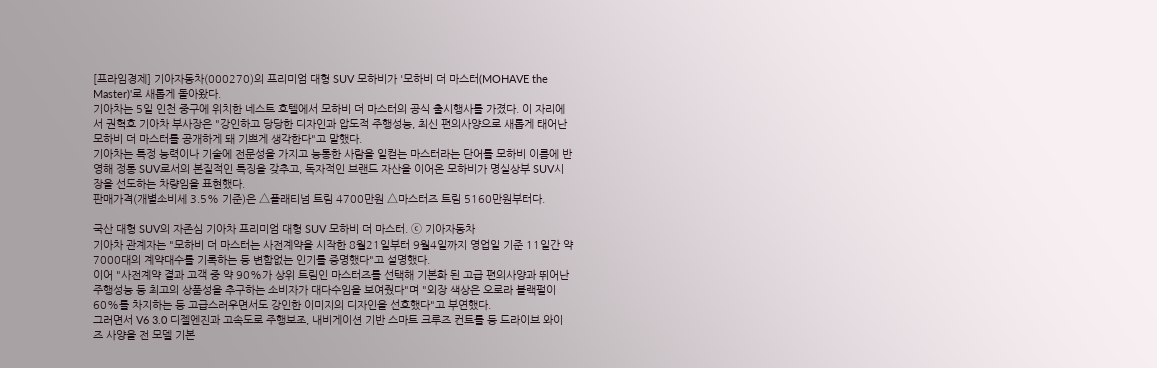[프라임경제] 기아자동차(000270)의 프리미엄 대형 SUV 모하비가 '모하비 더 마스터(MOHAVE the Master)'로 새롭게 돌아왔다.
기아차는 5일 인천 중구에 위치한 네스트 호텔에서 모하비 더 마스터의 공식 출시행사를 가졌다. 이 자리에서 권혁호 기아차 부사장은 "강인하고 당당한 디자인과 압도적 주행성능, 최신 편의사양으로 새롭게 태어난 모하비 더 마스터를 공개하게 돼 기쁘게 생각한다"고 말했다.
기아차는 특정 능력이나 기술에 전문성을 가지고 능통한 사람을 일컫는 마스터라는 단어를 모하비 이름에 반영해 정통 SUV로서의 본질적인 특징을 갖추고, 독자적인 브랜드 자산을 이어온 모하비가 명실상부 SUV시장을 선도하는 차량임을 표현했다.
판매가격(개별소비세 3.5% 기준)은 △플래티넘 트림 4700만원 △마스터즈 트림 5160만원부터다.

국산 대형 SUV의 자존심 기아차 프리미엄 대형 SUV 모하비 더 마스터. ⓒ 기아자동차
기아차 관계자는 "모하비 더 마스터는 사전계약을 시작한 8월21일부터 9월4일까지 영업일 기준 11일간 약 7000대의 계약대수를 기록하는 등 변함없는 인기를 증명했다"고 설명했다.
이어 "사전계약 결과 고객 중 약 90%가 상위 트림인 마스터즈를 선택해 기본화 된 고급 편의사양과 뛰어난 주행성능 등 최고의 상품성을 추구하는 소비자가 대다수임을 보여줬다"며 "외장 색상은 오로라 블랙펄이 60%를 차지하는 등 고급스러우면서도 강인한 이미지의 디자인을 선호했다"고 부연했다.
그러면서 V6 3.0 디젤엔진과 고속도로 주행보조, 내비게이션 기반 스마트 크루즈 컨트롤 등 드라이브 와이즈 사양을 전 모델 기본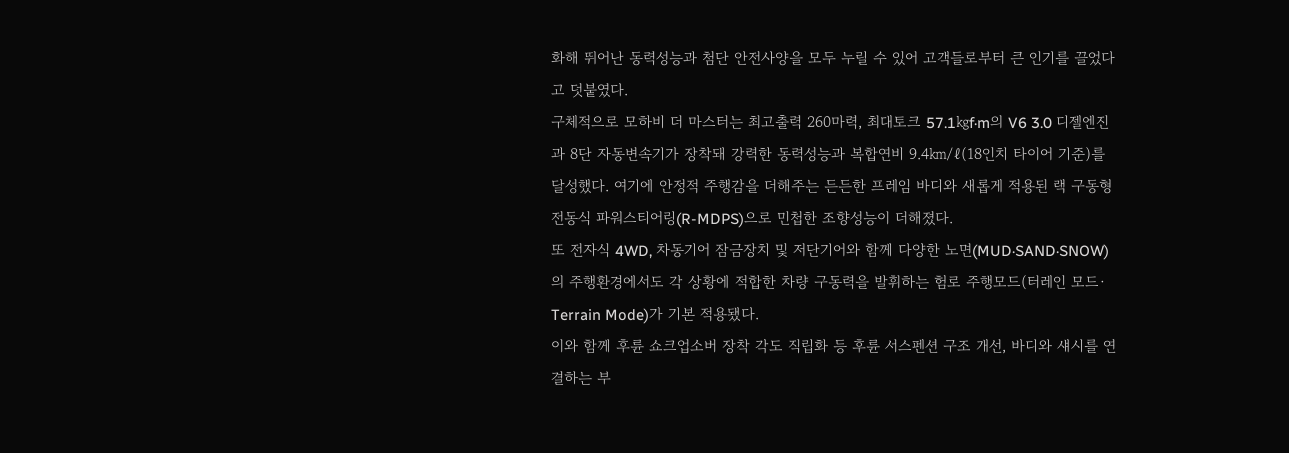화해 뛰어난 동력성능과 첨단 안전사양을 모두 누릴 수 있어 고객들로부터 큰 인기를 끌었다고 덧붙였다.
구체적으로 모하비 더 마스터는 최고출력 260마력, 최대토크 57.1㎏f·m의 V6 3.0 디젤엔진과 8단 자동변속기가 장착돼 강력한 동력성능과 복합연비 9.4㎞/ℓ(18인치 타이어 기준)를 달성했다. 여기에 안정적 주행감을 더해주는 든든한 프레임 바디와 새롭게 적용된 랙 구동형 전동식 파워스티어링(R-MDPS)으로 민첩한 조향성능이 더해졌다.
또 전자식 4WD, 차동기어 잠금장치 및 저단기어와 함께 다양한 노면(MUD·SAND·SNOW)의 주행환경에서도 각 상황에 적합한 차량 구동력을 발휘하는 험로 주행모드(터레인 모드· Terrain Mode)가 기본 적용됐다.
이와 함께 후륜 쇼크업소버 장착 각도 직립화 등 후륜 서스펜션 구조 개선, 바디와 섀시를 연결하는 부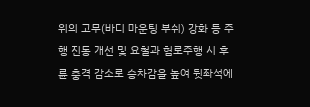위의 고무(바디 마운팅 부쉬) 강화 등 주행 진동 개선 및 요철과 험로주행 시 후륜 충격 감소로 승차감을 높여 뒷좌석에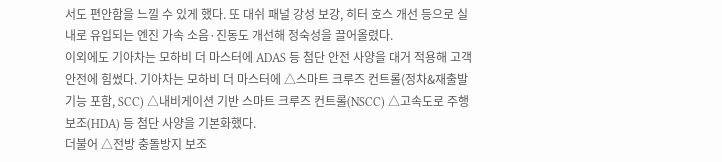서도 편안함을 느낄 수 있게 했다. 또 대쉬 패널 강성 보강, 히터 호스 개선 등으로 실내로 유입되는 엔진 가속 소음·진동도 개선해 정숙성을 끌어올렸다.
이외에도 기아차는 모하비 더 마스터에 ADAS 등 첨단 안전 사양을 대거 적용해 고객 안전에 힘썼다. 기아차는 모하비 더 마스터에 △스마트 크루즈 컨트롤(정차&재출발 기능 포함, SCC) △내비게이션 기반 스마트 크루즈 컨트롤(NSCC) △고속도로 주행보조(HDA) 등 첨단 사양을 기본화했다.
더불어 △전방 충돌방지 보조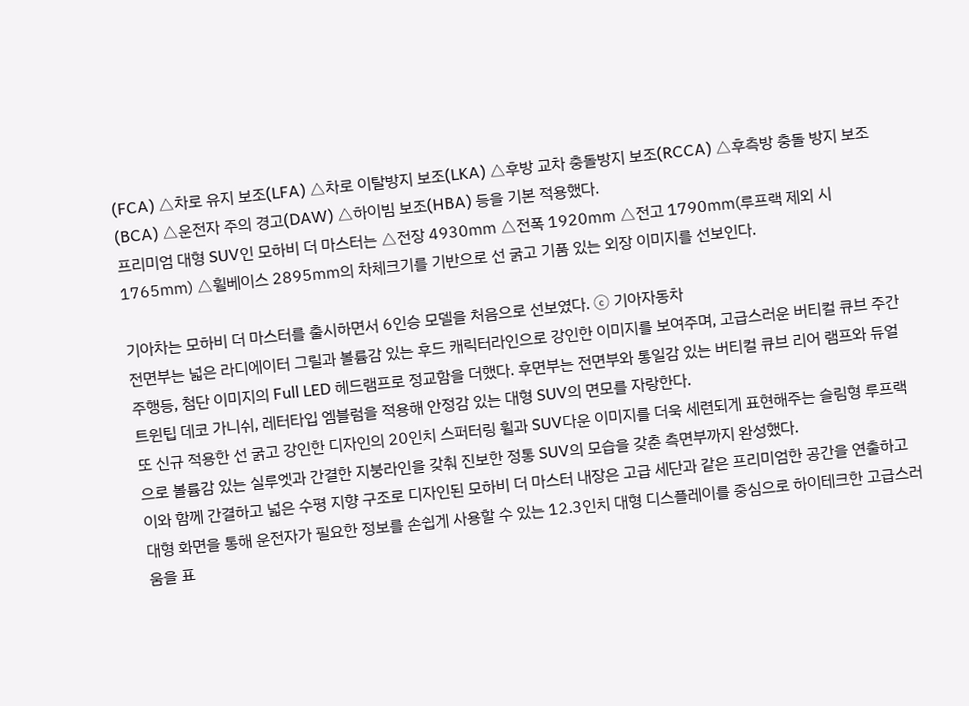(FCA) △차로 유지 보조(LFA) △차로 이탈방지 보조(LKA) △후방 교차 충돌방지 보조(RCCA) △후측방 충돌 방지 보조(BCA) △운전자 주의 경고(DAW) △하이빔 보조(HBA) 등을 기본 적용했다.
프리미엄 대형 SUV인 모하비 더 마스터는 △전장 4930㎜ △전폭 1920㎜ △전고 1790㎜(루프랙 제외 시 1765㎜) △휠베이스 2895㎜의 차체크기를 기반으로 선 굵고 기품 있는 외장 이미지를 선보인다.

기아차는 모하비 더 마스터를 출시하면서 6인승 모델을 처음으로 선보였다. ⓒ 기아자동차
전면부는 넓은 라디에이터 그릴과 볼륨감 있는 후드 캐릭터라인으로 강인한 이미지를 보여주며, 고급스러운 버티컬 큐브 주간주행등, 첨단 이미지의 Full LED 헤드램프로 정교함을 더했다. 후면부는 전면부와 통일감 있는 버티컬 큐브 리어 램프와 듀얼 트윈팁 데코 가니쉬, 레터타입 엠블럼을 적용해 안정감 있는 대형 SUV의 면모를 자랑한다.
또 신규 적용한 선 굵고 강인한 디자인의 20인치 스퍼터링 휠과 SUV다운 이미지를 더욱 세련되게 표현해주는 슬림형 루프랙으로 볼륨감 있는 실루엣과 간결한 지붕라인을 갖춰 진보한 정통 SUV의 모습을 갖춘 측면부까지 완성했다.
이와 함께 간결하고 넓은 수평 지향 구조로 디자인된 모하비 더 마스터 내장은 고급 세단과 같은 프리미엄한 공간을 연출하고 대형 화면을 통해 운전자가 필요한 정보를 손쉽게 사용할 수 있는 12.3인치 대형 디스플레이를 중심으로 하이테크한 고급스러움을 표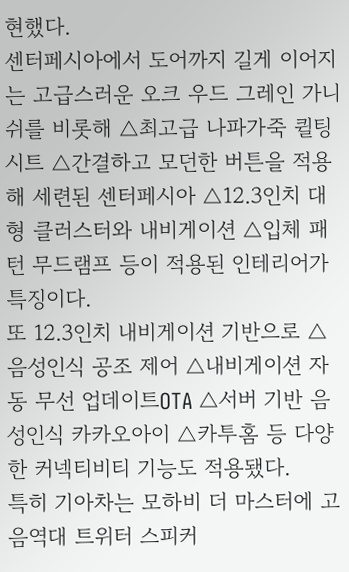현했다.
센터페시아에서 도어까지 길게 이어지는 고급스러운 오크 우드 그레인 가니쉬를 비롯해 △최고급 나파가죽 퀼팅 시트 △간결하고 모던한 버튼을 적용해 세련된 센터페시아 △12.3인치 대형 클러스터와 내비게이션 △입체 패턴 무드램프 등이 적용된 인테리어가 특징이다.
또 12.3인치 내비게이션 기반으로 △음성인식 공조 제어 △내비게이션 자동 무선 업데이트OTA △서버 기반 음성인식 카카오아이 △카투홈 등 다양한 커넥티비티 기능도 적용됐다.
특히 기아차는 모하비 더 마스터에 고음역대 트위터 스피커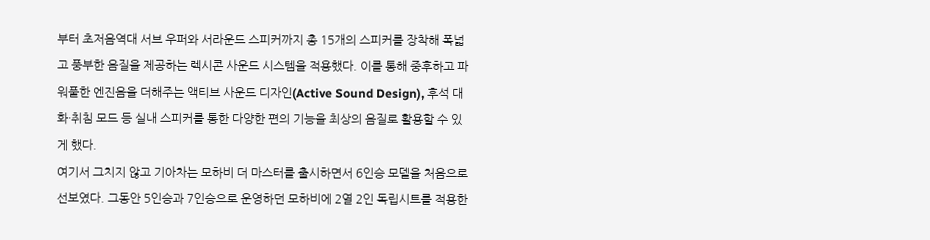부터 초저음역대 서브 우퍼와 서라운드 스피커까지 총 15개의 스피커를 장착해 폭넓고 풍부한 음질을 제공하는 렉시콘 사운드 시스템을 적용했다. 이를 통해 중후하고 파워풀한 엔진음을 더해주는 액티브 사운드 디자인(Active Sound Design), 후석 대화·취침 모드 등 실내 스피커를 통한 다양한 편의 기능을 최상의 음질로 활용할 수 있게 했다.
여기서 그치지 않고 기아차는 모하비 더 마스터를 출시하면서 6인승 모델을 처음으로 선보였다. 그동안 5인승과 7인승으로 운영하던 모하비에 2열 2인 독립시트를 적용한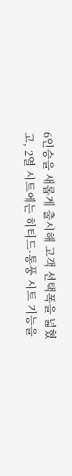6인승을 새롭게 출시해 고객 선택폭을 넓혔고, 2열 시트에는 히티드·통풍 시트 기능을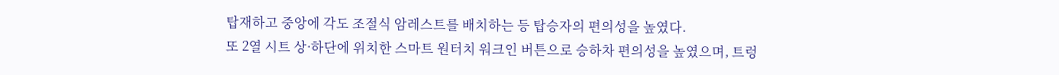탑재하고 중앙에 각도 조절식 암레스트를 배치하는 등 탑승자의 편의성을 높였다.
또 2열 시트 상·하단에 위치한 스마트 원터치 워크인 버튼으로 승하차 편의성을 높였으며, 트렁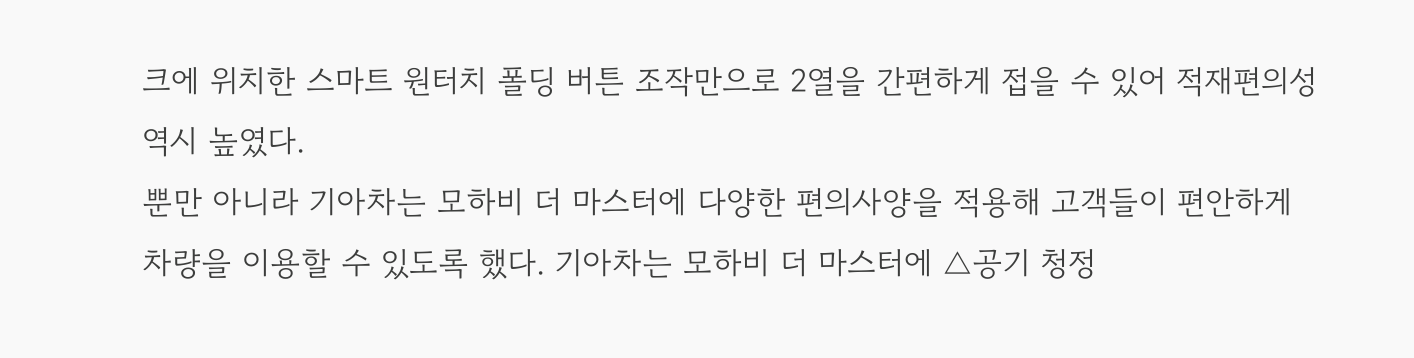크에 위치한 스마트 원터치 폴딩 버튼 조작만으로 2열을 간편하게 접을 수 있어 적재편의성 역시 높였다.
뿐만 아니라 기아차는 모하비 더 마스터에 다양한 편의사양을 적용해 고객들이 편안하게 차량을 이용할 수 있도록 했다. 기아차는 모하비 더 마스터에 △공기 청정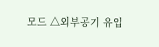모드 △외부공기 유입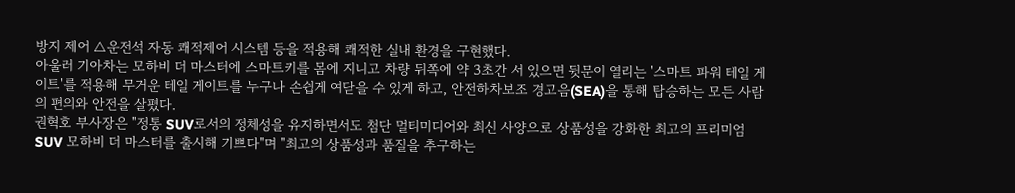방지 제어 △운전석 자동 쾌적제어 시스템 등을 적용해 쾌적한 실내 환경을 구현했다.
아울러 기아차는 모하비 더 마스터에 스마트키를 몸에 지니고 차량 뒤쪽에 약 3초간 서 있으면 뒷문이 열리는 '스마트 파워 테일 게이트'를 적용해 무거운 테일 게이트를 누구나 손쉽게 여닫을 수 있게 하고, 안전하차보조 경고음(SEA)을 통해 탑승하는 모든 사람의 편의와 안전을 살폈다.
권혁호 부사장은 "정통 SUV로서의 정체성을 유지하면서도 첨단 멀티미디어와 최신 사양으로 상품성을 강화한 최고의 프리미엄 SUV 모하비 더 마스터를 출시해 기쁘다"며 "최고의 상품성과 품질을 추구하는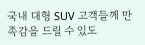국내 대형 SUV 고객들께 만족감을 드릴 수 있도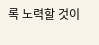록 노력할 것이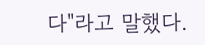다"라고 말했다.